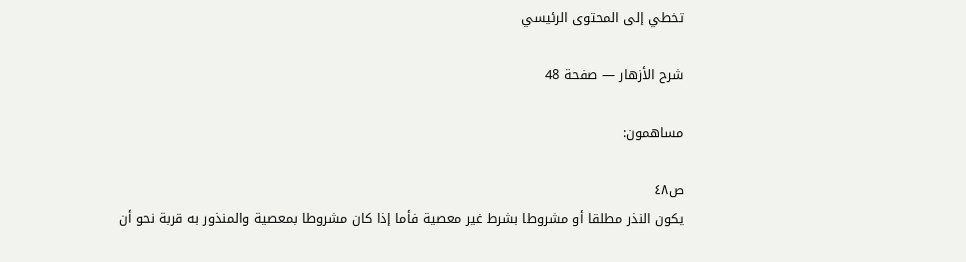تخطي إلى المحتوى الرئيسي

شرح الأزهار — صفحة 48

مساهمون:

ص٤٨
يكون النذر مطلقا أو مشروطا بشرط غير معصية فأما إذا كان مشروطا بمعصية والمنذور به قربة نحو أن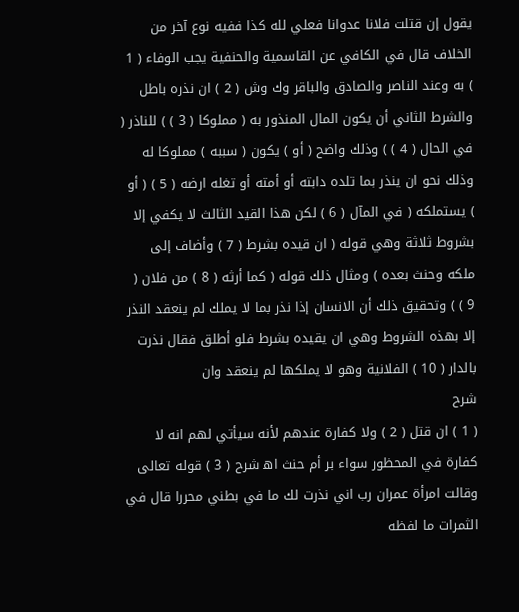يقول إن قتلت فلانا عدوانا فعلي لله كذا ففيه نوع آخر من الخلاف قال في الكافي عن القاسمية والحنفية يجب الوفاء ( 1 ) به وعند الناصر والصادق والباقر وك وش ( 2 ) ان نذره باطل والشرط الثاني أن يكون المال المنذور به ( مملوكا ( 3 ) ) للناذر ( في الحال ( 4 ) ) وذلك واضح ( أو ) يكون ( سببه ) مملوكا له وذلك نحو ان ينذر بما تلده دابته أو أمته أو تغله ارضه ( 5 ) ( أو ) يستملكه ( في المآل ( 6 ) لكن هذا القيد الثالث لا يكفي إلا بشروط ثلاثة وهي قوله ( ان قيده بشرط ( 7 ) وأضاف إلى ملكه وحنث بعده ) ومثال ذلك قوله ( كما أرثه ( 8 ) من فلان ( 9 ) ) وتحقيق ذلك أن الانسان إذا نذر بما لا يملك لم ينعقد النذر إلا بهذه الشروط وهي ان يقيده بشرط فلو أطلق فقال نذرت بالدار ( 10 ) الفلانية وهو لا يملكها لم ينعقد وان
شرح
( 1 ) ان قتل ( 2 ) ولا كفارة عندهم لأنه سيأتي لهم انه لا كفارة في المحظور سواء بر أم حنث اه‍ شرح ( 3 ) قوله تعالى وقالت امرأة عمران رب اني نذرت لك ما في بطني محررا قال في الثمرات ما لفظه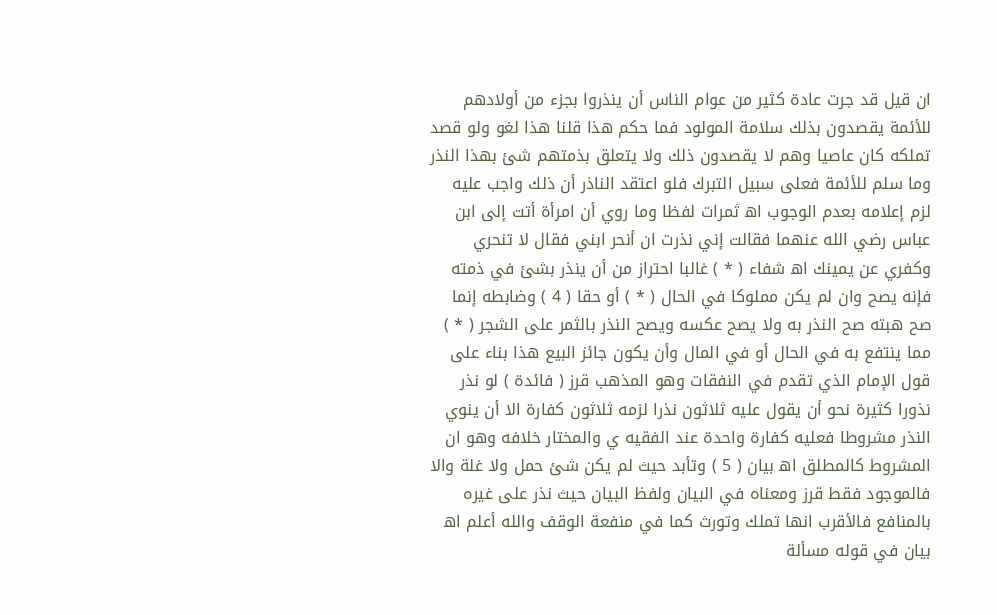ان قيل قد جرت عادة كثير من عوام الناس أن ينذروا بجزء من أولادهم للأئمة يقصدون بذلك سلامة المولود فما حكم هذا قلنا هذا لغو ولو قصد تملكه كان عاصيا وهم لا يقصدون ذلك ولا يتعلق بذمتهم شئ بهذا النذر وما سلم للأئمة فعلى سبيل التبرك فلو اعتقد الناذر أن ذلك واجب عليه لزم إعلامه بعدم الوجوب اه‍ ثمرات لفظا وما روي أن امرأة أتت إلى ابن عباس رضي الله عنهما فقالت إني نذرت ان أنحر ابني فقال لا تنحري وكفري عن يمينك اه‍ شفاء ( * ) غالبا احتراز من أن ينذر بشئ في ذمته فإنه يصح وان لم يكن مملوكا في الحال ( * ) أو حقا ( 4 ) وضابطه إنما صح هبته صح النذر به ولا يصح عكسه ويصح النذر بالثمر على الشجر ( * ) مما ينتفع به في الحال أو في المال وأن يكون جائز البيع هذا بناء على قول الإمام الذي تقدم في النفقات وهو المذهب قرز ( فائدة ) لو نذر نذورا كثيرة نحو أن يقول عليه ثلاثون نذرا لزمه ثلاثون كفارة الا أن ينوي النذر مشروطا فعليه كفارة واحدة عند الفقيه ي والمختار خلافه وهو ان المشروط كالمطلق اه‍ بيان ( 5 ) وتأبد حيث لم يكن شئ حمل ولا غلة والا فالموجود فقط قرز ومعناه في البيان ولفظ البيان حيث نذر على غيره بالمنافع فالأقرب انها تملك وتورث كما في منفعة الوقف والله أعلم اه‍ بيان في قوله مسألة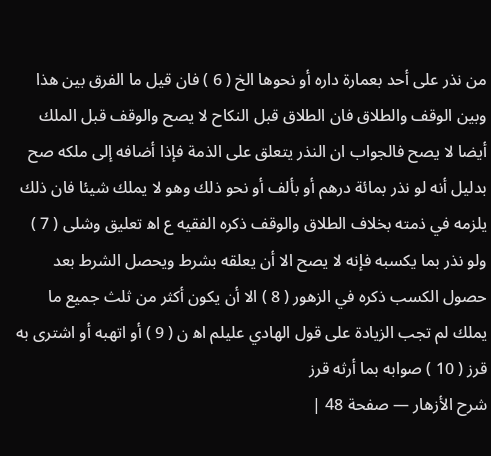من نذر على أحد بعمارة داره أو نحوها الخ ( 6 ) فان قيل ما الفرق بين هذا وبين الوقف والطلاق فان الطلاق قبل النكاح لا يصح والوقف قبل الملك أيضا لا يصح فالجواب ان النذر يتعلق على الذمة فإذا أضافه إلى ملكه صح بدليل أنه لو نذر بمائة درهم أو بألف أو نحو ذلك وهو لا يملك شيئا فان ذلك يلزمه في ذمته بخلاف الطلاق والوقف ذكره الفقيه ع اه‍ تعليق وشلى ( 7 ) ولو نذر بما يكسبه فإنه لا يصح الا أن يعلقه بشرط ويحصل الشرط بعد حصول الكسب ذكره في الزهور ( 8 ) الا أن يكون أكثر من ثلث جميع ما يملك لم تجب الزيادة على قول الهادي عليلم اه‍ ن ( 9 ) أو اتهبه أو اشترى به قرز ( 10 ) صوابه بما أرثه قرز
شرح الأزهار — صفحة 48 |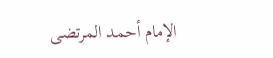الإمام أحمد المرتضى